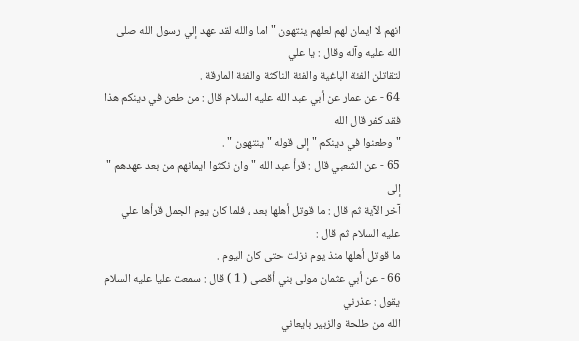انهم لا ايمان لهم لعلهم ينتهون " اما والله لقد عهد إلي رسول الله صلى الله عليه وآله وقال : يا علي
لتقاتلن الفئة الباغية والفئة الناكثة والفئة المارقة .
64 - عن عمار عن أبي عبد الله عليه السلام قال : من طعن في دينكم هذا فقد كفر قال الله
" وطعنوا في دينكم " إلى قوله " ينتهون " .
65 - عن الشعبي قال : قرأ عبد الله " وان نكثوا ايمانهم من بعد عهدهم " إلى
آخر الآية ثم قال : ما قوتل أهلها بعد ، فلما كان يوم الجمل قرأها علي عليه السلام ثم قال :
ما قوتل أهلها منذ يوم نزلت حتى كان اليوم .
66 - عن أبي عثمان مولى بني أقصى ( 1 ) قال : سمعت عليا عليه السلام يقول : عذرني
الله من طلحة والزبير بايعاني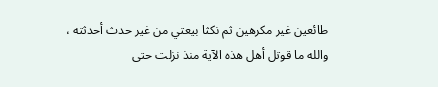طائعين غير مكرهين ثم نكثا بيعتي من غير حدث أحدثته ،
والله ما قوتل أهل هذه الآية منذ نزلت حتى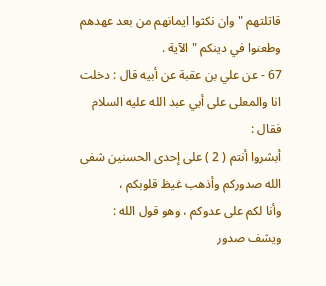قاتلتهم " وان نكثوا ايمانهم من بعد عهدهم
وطعنوا في دينكم " الآية .
67 - عن علي بن عقبة عن أبيه قال : دخلت انا والمعلى على أبي عبد الله عليه السلام فقال :
أبشروا أنتم ( 2 ) على إحدى الحسنين شفى الله صدوركم وأذهب غيظ قلوبكم ،
وأنا لكم على عدوكم ، وهو قول الله : ويشف صدور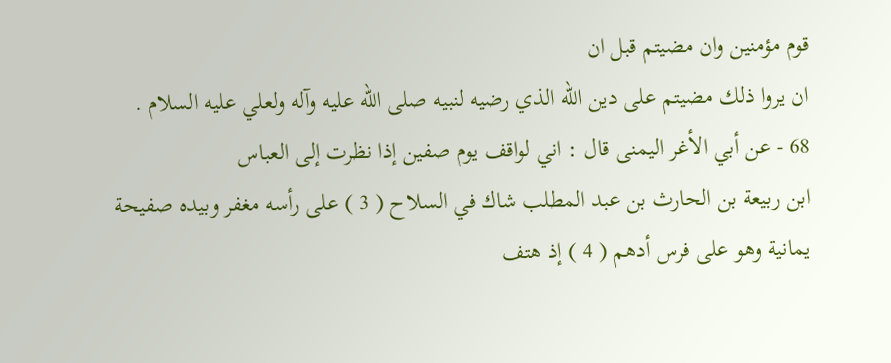قوم مؤمنين وان مضيتم قبل ان
ان يروا ذلك مضيتم على دين الله الذي رضيه لنبيه صلى الله عليه وآله ولعلي عليه السلام .
68 - عن أبي الأغر اليمنى قال : اني لواقف يوم صفين إذا نظرت إلى العباس
ابن ربيعة بن الحارث بن عبد المطلب شاك في السلاح ( 3 ) على رأسه مغفر وبيده صفيحة
يمانية وهو على فرس أدهم ( 4 ) إذ هتف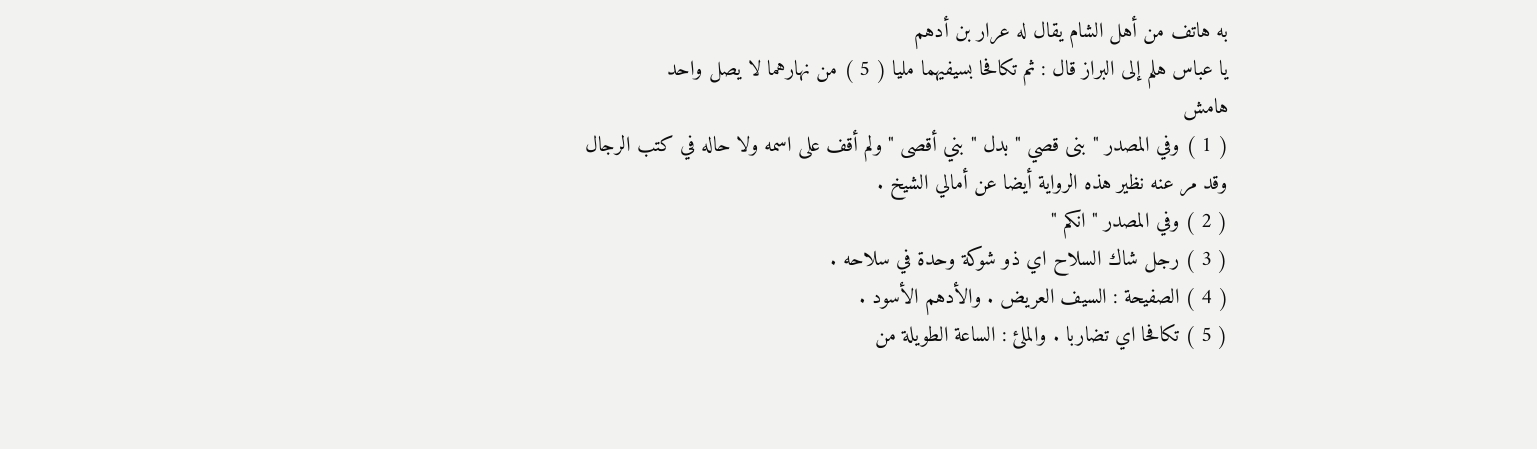به هاتف من أهل الشام يقال له عرار بن أدهم
يا عباس هلم إلى البراز قال : ثم تكافحا بسيفيهما مليا ( 5 ) من نهارهما لا يصل واحد
هامش
( 1 ) وفي المصدر " بنى قصي " بدل " بني أقصى " ولم أقف على اسمه ولا حاله في كتب الرجال
وقد مر عنه نظير هذه الرواية أيضا عن أمالي الشيخ .
( 2 ) وفي المصدر " انكم "
( 3 ) رجل شاك السلاح اي ذو شوكة وحدة في سلاحه .
( 4 ) الصفيحة : السيف العريض . والأدهم الأسود .
( 5 ) تكافحا اي تضاربا . والملئ : الساعة الطويلة من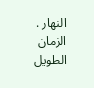النهار . الزمان الطويل